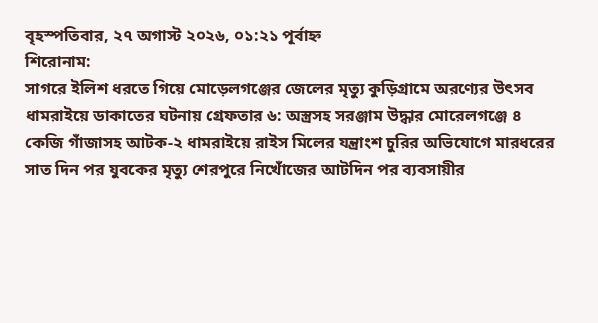বৃহস্পতিবার, ২৭ অগাস্ট ২০২৬, ০১:২১ পূর্বাহ্ন
শিরোনাম:
সাগরে ইলিশ ধরতে গিয়ে মোড়েলগঞ্জের জেলের মৃত্যু কুড়িগ্রামে অরণ্যের উৎসব ধামরাইয়ে ডাকাতের ঘটনায় গ্রেফতার ৬: অস্ত্রসহ সরঞ্জাম উদ্ধার মোরেলগঞ্জে ৪ কেজি গাঁজাসহ আটক-২ ধামরাইয়ে রাইস মিলের যন্ত্রাংশ চুরির অভিযোগে মারধরের সাত দিন পর যুবকের মৃত্যু শেরপুরে নিখোঁজের আটদিন পর ব্যবসায়ীর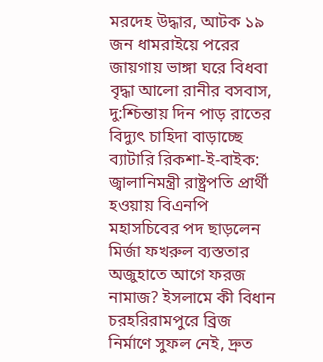মরদেহ উদ্ধার, আটক ১৯ জন ধামরাইয়ে পরের জায়গায় ভাঙ্গা ঘরে বিধবা বৃদ্ধা আলো রানীর বসবাস, দু:শ্চিন্তায় দিন পাড় রাতের বিদ্যুৎ চাহিদা বাড়াচ্ছে ব্যাটারি রিকশা-ই-বাইক: জ্বালানিমন্ত্রী রাষ্ট্রপতি প্রার্থী হওয়ায় বিএনপি মহাসচিবের পদ ছাড়লেন মির্জা ফখরুল ব্যস্ততার অজুহাতে আগে ফরজ নামাজ? ইসলামে কী বিধান চরহরিরামপুরে ব্রিজ নির্মাণে সুফল নেই, দ্রুত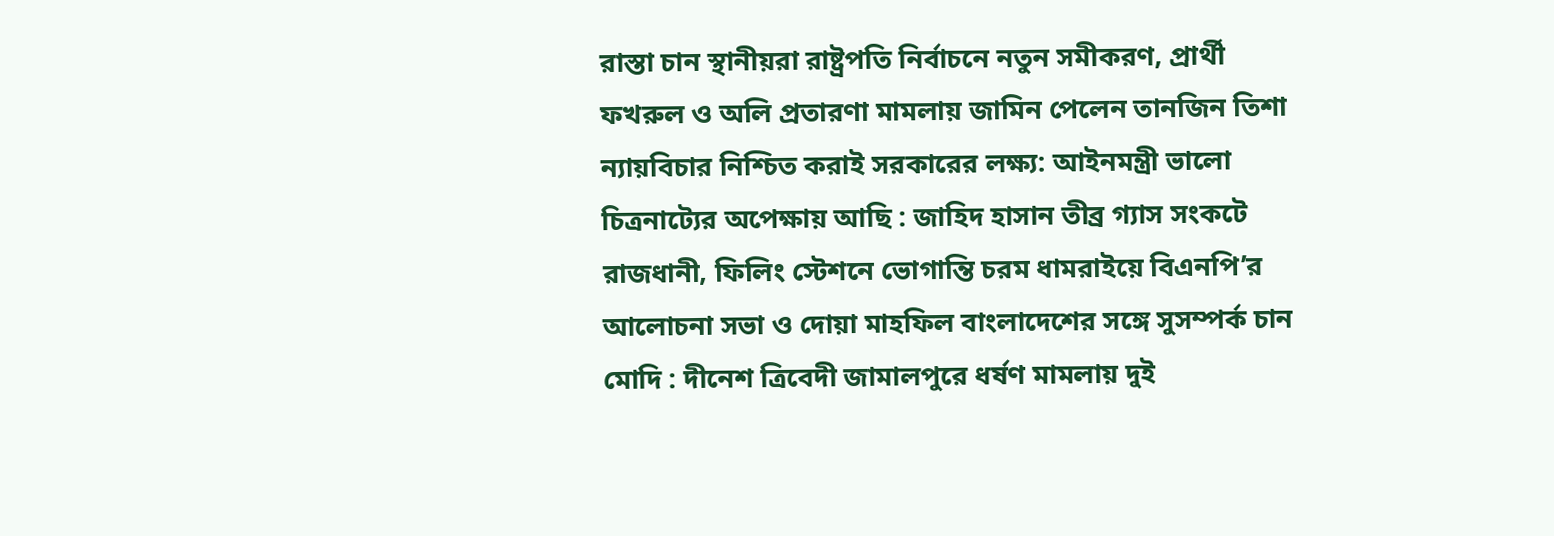রাস্তা চান স্থানীয়রা রাষ্ট্রপতি নির্বাচনে নতুন সমীকরণ, প্রার্থী ফখরুল ও অলি প্রতারণা মামলায় জামিন পেলেন তানজিন তিশা ন্যায়বিচার নিশ্চিত করাই সরকারের লক্ষ্য: আইনমন্ত্রী ভালো চিত্রনাট্যের অপেক্ষায় আছি : জাহিদ হাসান তীব্র গ্যাস সংকটে রাজধানী, ফিলিং স্টেশনে ভোগান্তি চরম ধামরাইয়ে বিএনপি’র আলোচনা সভা ও দোয়া মাহফিল বাংলাদেশের সঙ্গে সুসম্পর্ক চান মোদি : দীনেশ ত্রিবেদী জামালপুরে ধর্ষণ মামলায় দুই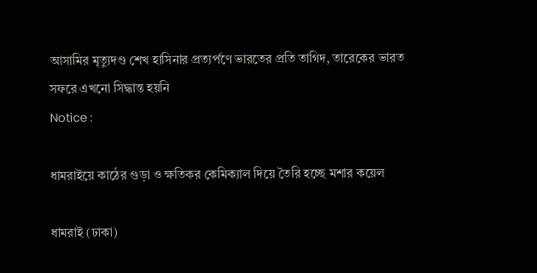আসামির মৃত্যুদণ্ড শেখ হাসিনার প্রত্যর্পণে ভারতের প্রতি তাগিদ, তারেকের ভারত সফরে এখনো সিদ্ধান্ত হয়নি
Notice :

ধামরাইয়ে কাঠের গুড়া ও ক্ষতিকর কেমিক্যাল দিয়ে তৈরি হচ্ছে মশার কয়েল

ধামরাই (ঢাকা)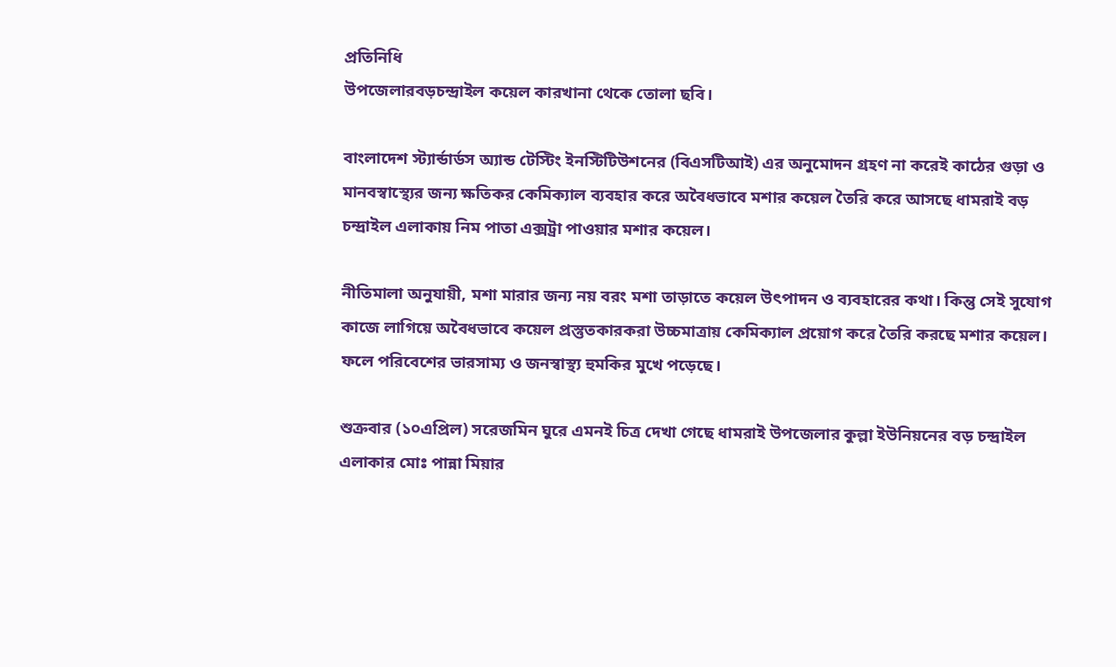প্রতিনিধি
উপজেলারবড়চন্দ্রাইল কয়েল কারখানা থেকে তোলা ছবি।

বাংলাদেশ স্ট্যার্ন্ডার্ডস অ্যান্ড টেস্টিং ইনস্টিটিউশনের (বিএসটিআই) এর অনুমোদন গ্রহণ না করেই কাঠের গুড়া ও মানবস্বাস্থ্যের জন্য ক্ষতিকর কেমিক্যাল ব্যবহার করে অবৈধভাবে মশার কয়েল তৈরি করে আসছে ধামরাই বড় চন্দ্রাইল এলাকায় নিম পাতা এক্সট্রা পাওয়ার মশার কয়েল।

নীতিমালা অনুযায়ী, মশা মারার জন্য নয় বরং মশা তাড়াতে কয়েল উৎপাদন ও ব্যবহারের কথা। কিন্তু সেই সুযোগ কাজে লাগিয়ে অবৈধভাবে কয়েল প্রস্তুতকারকরা উচ্চমাত্রায় কেমিক্যাল প্রয়োগ করে তৈরি করছে মশার কয়েল। ফলে পরিবেশের ভারসাম্য ও জনস্বাস্থ্য হুমকির মুখে পড়েছে।

শুক্রবার (১০এপ্রিল) সরেজমিন ঘুরে এমনই চিত্র দেখা গেছে ধামরাই উপজেলার কুল্লা ইউনিয়নের বড় চন্দ্রাইল এলাকার মোঃ পান্না মিয়ার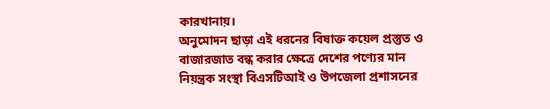কারখানায়।
অনুমোদন ছাড়া এই ধরনের বিষাক্ত কয়েল প্রস্তুত ও বাজারজাত বন্ধ করার ক্ষেত্রে দেশের পণ্যের মান নিয়ন্ত্রক সংস্থা বিএসটিআই ও উপজেলা প্রশাসনের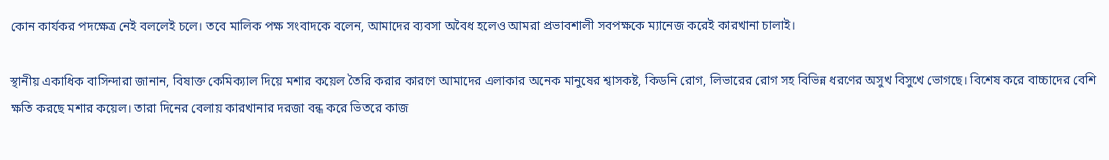কোন কার্যকর পদক্ষেত্র নেই বললেই চলে। তবে মালিক পক্ষ সংবাদকে বলেন, আমাদের ব্যবসা অবৈধ হলেও আমরা প্রভাবশালী সবপক্ষকে ম্যানেজ করেই কারখানা চালাই।

স্থানীয় একাধিক বাসিন্দারা জানান, বিষাক্ত কেমিক্যাল দিয়ে মশার কয়েল তৈরি করার কারণে আমাদের এলাকার অনেক মানুষের শ্বাসকষ্ট, কিডনি রোগ, লিভারের রোগ সহ বিভিন্ন ধরণের অসুখ বিসুখে ভোগছে। বিশেষ করে বাচ্চাদের বেশি ক্ষতি করছে মশার কয়েল। তারা দিনের বেলায় কারখানার দরজা বন্ধ করে ভিতরে কাজ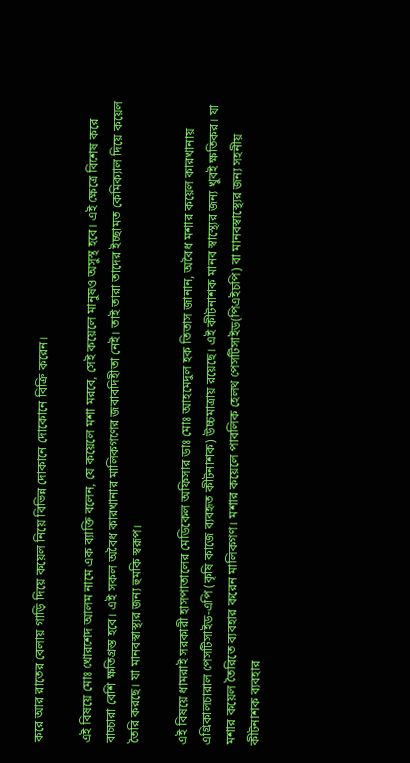করে আর রাতের বেলায় গাড়ি দিয়ে কয়েল নিয়ে বিভিন্ন দোকানে দোকোনে বিক্রি করেন।

এই বিষয়ে মোঃ খোরশেদ আলম নামে এক ব্যাক্তি বলেন, যে কয়েলে মশা মরবে, সেই কয়েলে মানুষও অসুস্থ হবে। এই ক্ষেত্রে বিশেষ করে বাচ্চারা বেশি ক্ষতিগ্রস্ত হবে। এই সকল অবৈধ কারখানার মালিকগণের জবাবদিহীতা নেই। তাই তারা তাদের ইচ্ছামত কেমিক্যাল দিয়ে কয়েল তৈরি করছে। যা মানবস্বাস্থ্যর জন্য হুমকি স্বরূপ।

এই বিষয়ে ধামরাই সরকারী হাসপাতালের মেডিকেল অফিসার ডাঃ মোঃ আহমেদুল হক তিতাস জানান, অবৈধ মশার কয়েল কারখানায় এগ্রিকালচারাল পেসটিসাইড-এপি (কৃষি কাজে ব্যবহৃত কীটনাশক) উচ্চমাত্রায় রয়েছে। এই কীটনাশক মানব স্বাস্থ্যের জন্য খুবই ক্ষতিকর। যা মশার কয়েল তৈরিতে ব্যবহার করেন মালিকগণ। মশার কয়েলে পাবলিক হেলথ পেসটিসাইড(পিএইচপি) বা মানবস্বাস্থ্যের জন্য সহনীয় কীটনাশক ব্যবহার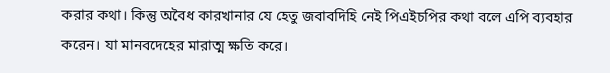করার কথা। কিন্তু অবৈধ কারখানার যে হেতু জবাবদিহি নেই পিএইচপির কথা বলে এপি ব্যবহার করেন। যা মানবদেহের মারাত্ম ক্ষতি করে।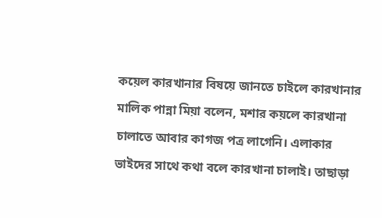কয়েল কারখানার বিষয়ে জানতে চাইলে কারখানার মালিক পান্না মিয়া বলেন, মশার কয়লে কারখানা চালাতে আবার কাগজ পত্র লাগেনি। এলাকার ভাইদের সাথে কথা বলে কারখানা চালাই। তাছাড়া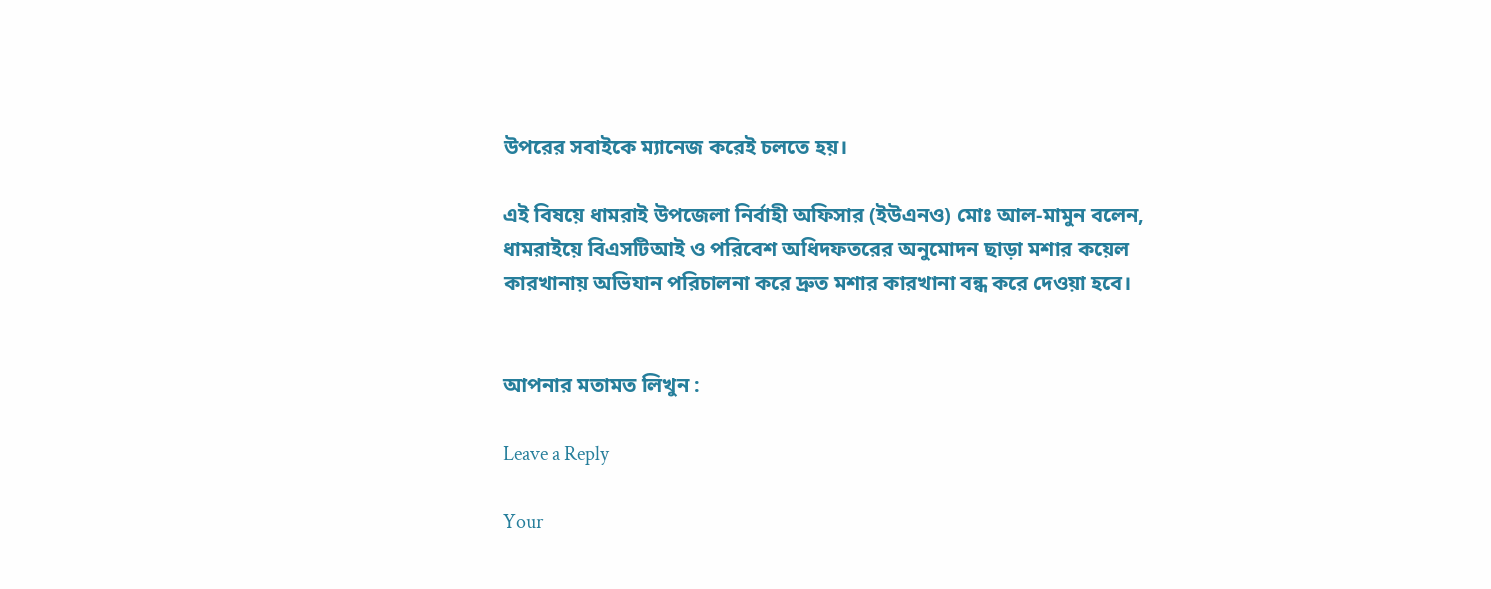উপরের সবাইকে ম্যানেজ করেই চলতে হয়।

এই বিষয়ে ধামরাই উপজেলা নির্বাহী অফিসার (ইউএনও) মোঃ আল-মামুন বলেন, ধামরাইয়ে বিএসটিআই ও পরিবেশ অধিদফতরের অনুমোদন ছাড়া মশার কয়েল কারখানায় অভিযান পরিচালনা করে দ্রুত মশার কারখানা বন্ধ করে দেওয়া হবে।


আপনার মতামত লিখুন :

Leave a Reply

Your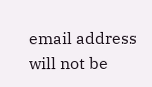email address will not be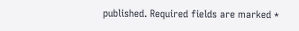published. Required fields are marked *